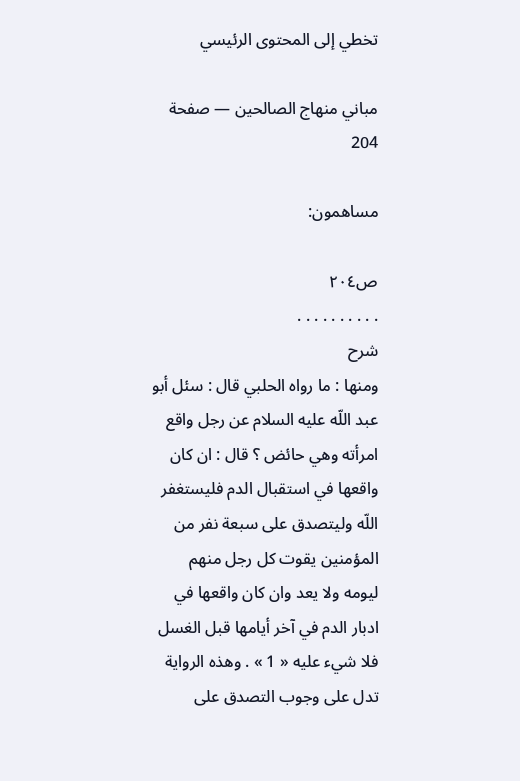تخطي إلى المحتوى الرئيسي

مباني منهاج الصالحين — صفحة 204

مساهمون:

ص٢٠٤
. . . . . . . . . .
شرح
ومنها : ما رواه الحلبي قال : سئل أبو عبد اللّه عليه السلام عن رجل واقع امرأته وهي حائض ؟ قال : ان كان واقعها في استقبال الدم فليستغفر اللّه وليتصدق على سبعة نفر من المؤمنين يقوت كل رجل منهم ليومه ولا يعد وان كان واقعها في ادبار الدم في آخر أيامها قبل الغسل فلا شيء عليه « 1 » . وهذه الرواية تدل على وجوب التصدق على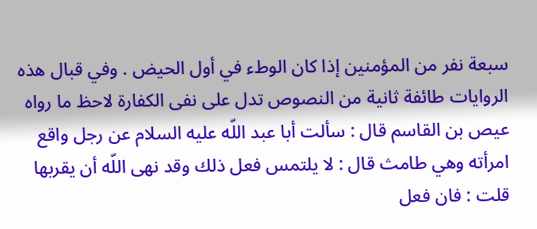سبعة نفر من المؤمنين إذا كان الوطء في أول الحيض . وفي قبال هذه الروايات طائفة ثانية من النصوص تدل على نفى الكفارة لاحظ ما رواه عيص بن القاسم قال : سألت أبا عبد اللّه عليه السلام عن رجل واقع امرأته وهي طامث قال : لا يلتمس فعل ذلك وقد نهى اللّه أن يقربها قلت : فان فعل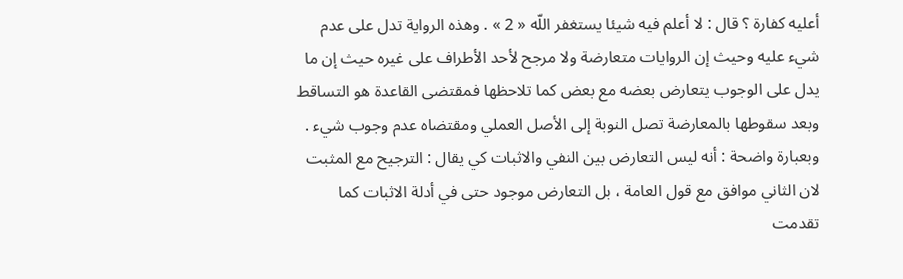أعليه كفارة ؟ قال : لا أعلم فيه شيئا يستغفر اللّه « 2 » . وهذه الرواية تدل على عدم شيء عليه وحيث إن الروايات متعارضة ولا مرجح لأحد الأطراف على غيره حيث إن ما يدل على الوجوب يتعارض بعضه مع بعض كما تلاحظها فمقتضى القاعدة هو التساقط وبعد سقوطها بالمعارضة تصل النوبة إلى الأصل العملي ومقتضاه عدم وجوب شيء . وبعبارة واضحة : أنه ليس التعارض بين النفي والاثبات كي يقال : الترجيح مع المثبت لان الثاني موافق مع قول العامة ، بل التعارض موجود حتى في أدلة الاثبات كما تقدمت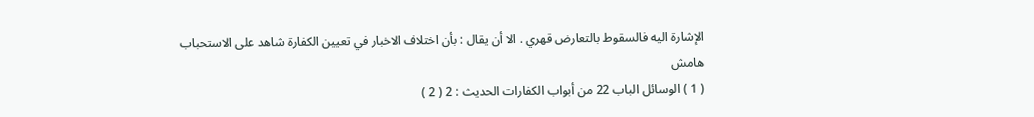الإشارة اليه فالسقوط بالتعارض قهري . الا أن يقال : بأن اختلاف الاخبار في تعيين الكفارة شاهد على الاستحباب
هامش
( 1 ) الوسائل الباب 22 من أبواب الكفارات الحديث : 2 ( 2 )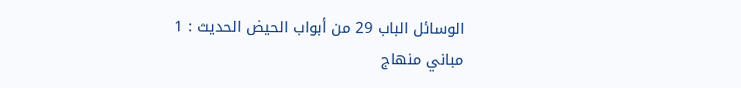الوسائل الباب 29 من أبواب الحيض الحديث : 1
مباني منهاج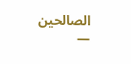الصالحين —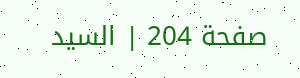صفحة 204 | السيد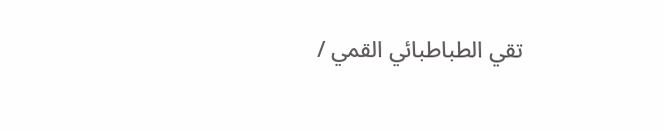تقي الطباطبائي القمي /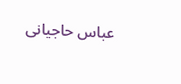عباس حاجيانى